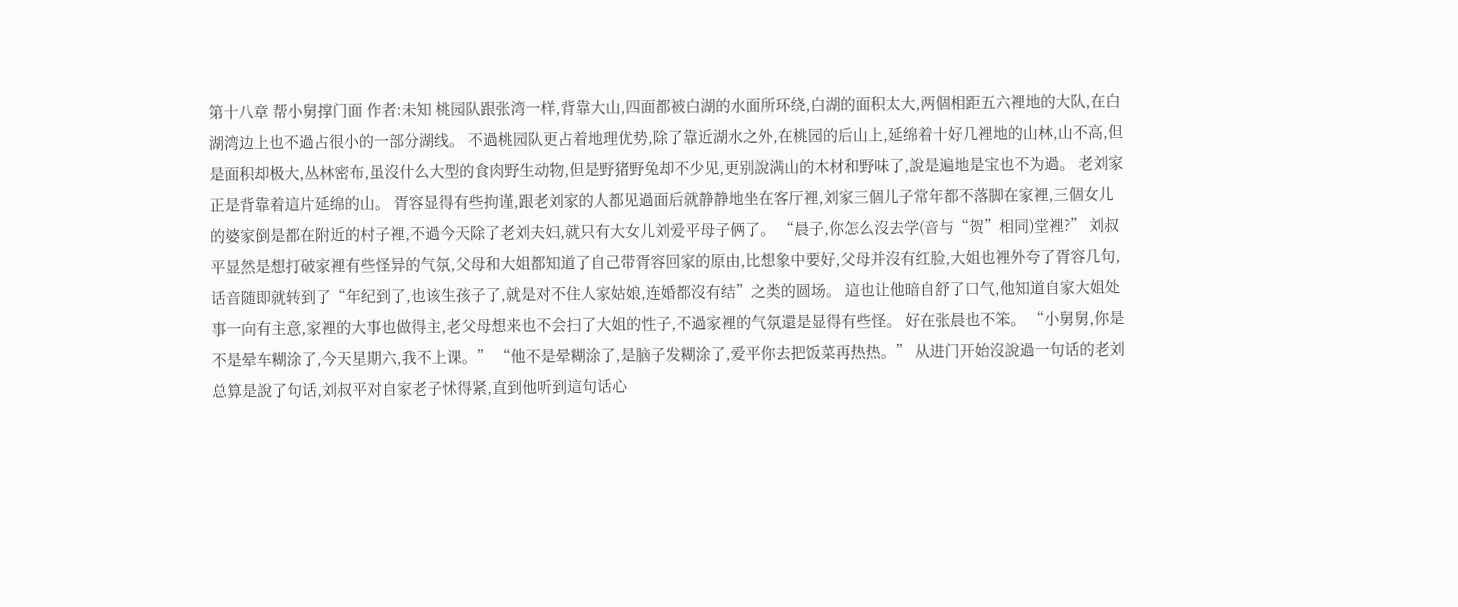第十八章 帮小舅撑门面 作者:未知 桃园队跟张湾一样,背靠大山,四面都被白湖的水面所环绕,白湖的面积太大,两個相距五六裡地的大队,在白湖湾边上也不過占很小的一部分湖线。 不過桃园队更占着地理优势,除了靠近湖水之外,在桃园的后山上,延绵着十好几裡地的山林,山不高,但是面积却极大,丛林密布,虽沒什么大型的食肉野生动物,但是野猪野兔却不少见,更别說满山的木材和野味了,說是遍地是宝也不为過。 老刘家正是背靠着這片延绵的山。 胥容显得有些拘谨,跟老刘家的人都见過面后就静静地坐在客厅裡,刘家三個儿子常年都不落脚在家裡,三個女儿的婆家倒是都在附近的村子裡,不過今天除了老刘夫妇,就只有大女儿刘爱平母子俩了。 “晨子,你怎么沒去学(音与“贺”相同)堂裡?” 刘叔平显然是想打破家裡有些怪异的气氛,父母和大姐都知道了自己带胥容回家的原由,比想象中要好,父母并沒有红脸,大姐也裡外夸了胥容几句,话音随即就转到了“年纪到了,也该生孩子了,就是对不住人家姑娘,连婚都沒有结”之类的圆场。 這也让他暗自舒了口气,他知道自家大姐处事一向有主意,家裡的大事也做得主,老父母想来也不会扫了大姐的性子,不過家裡的气氛還是显得有些怪。 好在张晨也不笨。 “小舅舅,你是不是晕车糊涂了,今天星期六,我不上课。” “他不是晕糊涂了,是脑子发糊涂了,爱平你去把饭菜再热热。” 从进门开始沒說過一句话的老刘总算是說了句话,刘叔平对自家老子怵得紧,直到他听到這句话心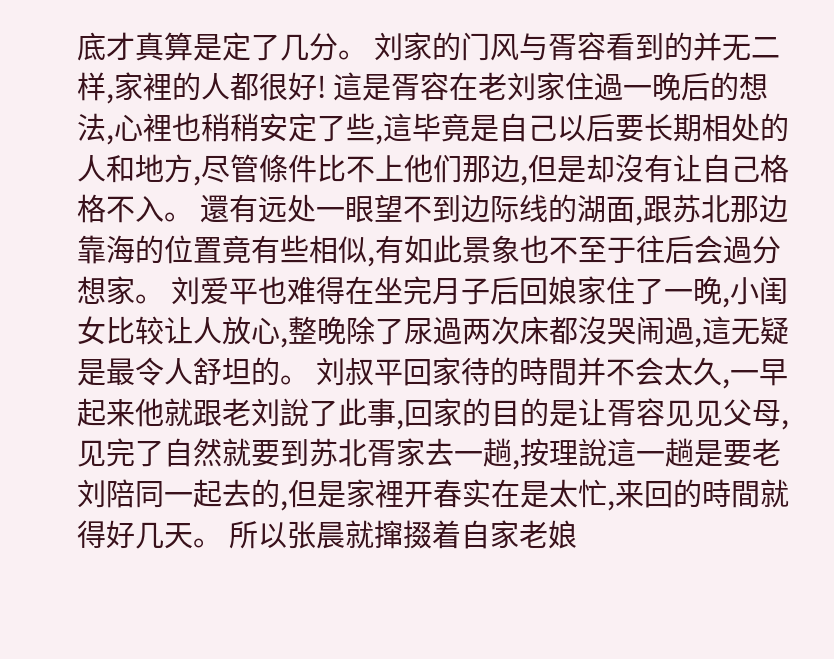底才真算是定了几分。 刘家的门风与胥容看到的并无二样,家裡的人都很好! 這是胥容在老刘家住過一晚后的想法,心裡也稍稍安定了些,這毕竟是自己以后要长期相处的人和地方,尽管條件比不上他们那边,但是却沒有让自己格格不入。 還有远处一眼望不到边际线的湖面,跟苏北那边靠海的位置竟有些相似,有如此景象也不至于往后会過分想家。 刘爱平也难得在坐完月子后回娘家住了一晚,小闺女比较让人放心,整晚除了尿過两次床都沒哭闹過,這无疑是最令人舒坦的。 刘叔平回家待的時間并不会太久,一早起来他就跟老刘說了此事,回家的目的是让胥容见见父母,见完了自然就要到苏北胥家去一趟,按理說這一趟是要老刘陪同一起去的,但是家裡开春实在是太忙,来回的時間就得好几天。 所以张晨就撺掇着自家老娘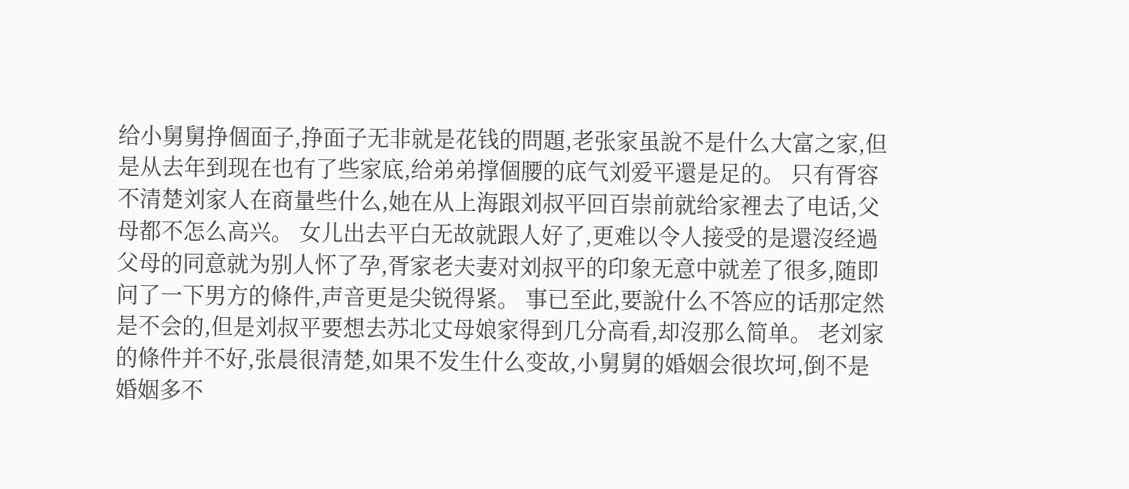给小舅舅挣個面子,挣面子无非就是花钱的問題,老张家虽說不是什么大富之家,但是从去年到现在也有了些家底,给弟弟撑個腰的底气刘爱平還是足的。 只有胥容不清楚刘家人在商量些什么,她在从上海跟刘叔平回百崇前就给家裡去了电话,父母都不怎么高兴。 女儿出去平白无故就跟人好了,更难以令人接受的是還沒经過父母的同意就为别人怀了孕,胥家老夫妻对刘叔平的印象无意中就差了很多,随即问了一下男方的條件,声音更是尖锐得紧。 事已至此,要說什么不答应的话那定然是不会的,但是刘叔平要想去苏北丈母娘家得到几分高看,却沒那么简单。 老刘家的條件并不好,张晨很清楚,如果不发生什么变故,小舅舅的婚姻会很坎坷,倒不是婚姻多不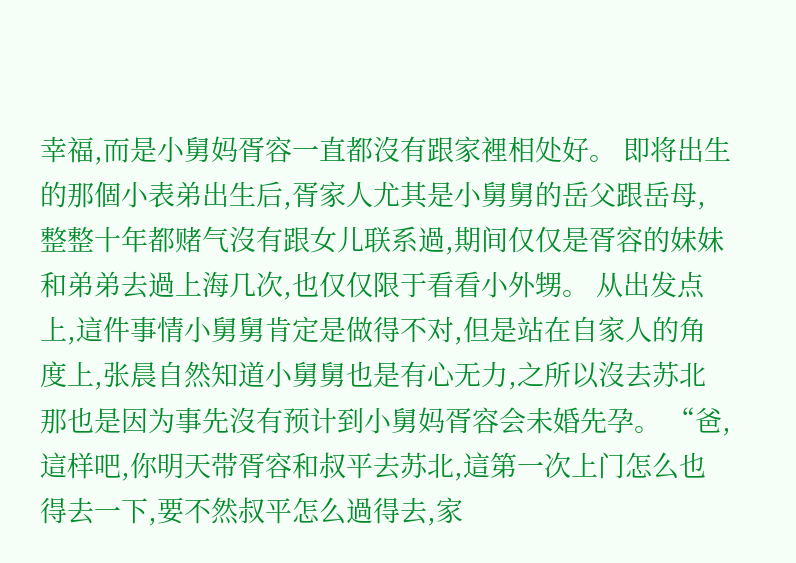幸福,而是小舅妈胥容一直都沒有跟家裡相处好。 即将出生的那個小表弟出生后,胥家人尤其是小舅舅的岳父跟岳母,整整十年都赌气沒有跟女儿联系過,期间仅仅是胥容的妹妹和弟弟去過上海几次,也仅仅限于看看小外甥。 从出发点上,這件事情小舅舅肯定是做得不对,但是站在自家人的角度上,张晨自然知道小舅舅也是有心无力,之所以沒去苏北那也是因为事先沒有预计到小舅妈胥容会未婚先孕。 “爸,這样吧,你明天带胥容和叔平去苏北,這第一次上门怎么也得去一下,要不然叔平怎么過得去,家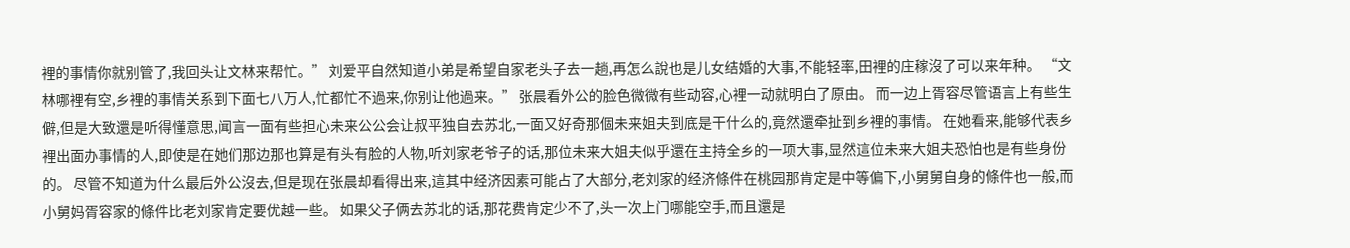裡的事情你就别管了,我回头让文林来帮忙。” 刘爱平自然知道小弟是希望自家老头子去一趟,再怎么說也是儿女结婚的大事,不能轻率,田裡的庄稼沒了可以来年种。 “文林哪裡有空,乡裡的事情关系到下面七八万人,忙都忙不過来,你别让他過来。” 张晨看外公的脸色微微有些动容,心裡一动就明白了原由。 而一边上胥容尽管语言上有些生僻,但是大致還是听得懂意思,闻言一面有些担心未来公公会让叔平独自去苏北,一面又好奇那個未来姐夫到底是干什么的,竟然還牵扯到乡裡的事情。 在她看来,能够代表乡裡出面办事情的人,即使是在她们那边那也算是有头有脸的人物,听刘家老爷子的话,那位未来大姐夫似乎還在主持全乡的一项大事,显然這位未来大姐夫恐怕也是有些身份的。 尽管不知道为什么最后外公沒去,但是现在张晨却看得出来,這其中经济因素可能占了大部分,老刘家的经济條件在桃园那肯定是中等偏下,小舅舅自身的條件也一般,而小舅妈胥容家的條件比老刘家肯定要优越一些。 如果父子俩去苏北的话,那花费肯定少不了,头一次上门哪能空手,而且還是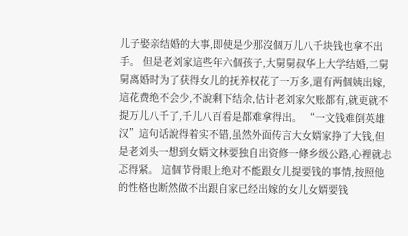儿子娶亲结婚的大事,即使是少那沒個万儿八千块钱也拿不出手。 但是老刘家這些年六個孩子,大舅舅叔华上大学结婚,二舅舅离婚时为了获得女儿的抚养权花了一万多,還有两個姨出嫁,這花费绝不会少,不說剩下结余,估计老刘家欠账都有,就更就不提万儿八千了,千儿八百看是都难拿得出。 “一文钱难倒英雄汉”這句话說得着实不错,虽然外面传言大女婿家挣了大钱,但是老刘头一想到女婿文林要独自出资修一條乡级公路,心裡就忐忑得紧。 這個节骨眼上绝对不能跟女儿提要钱的事情,按照他的性格也断然做不出跟自家已经出嫁的女儿女婿要钱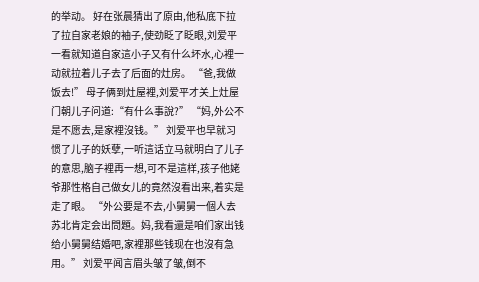的举动。 好在张晨猜出了原由,他私底下拉了拉自家老娘的袖子,使劲眨了眨眼,刘爱平一看就知道自家這小子又有什么坏水,心裡一动就拉着儿子去了后面的灶房。 “爸,我做饭去!” 母子俩到灶屋裡,刘爱平才关上灶屋门朝儿子问道:“有什么事說?” “妈,外公不是不愿去,是家裡沒钱。” 刘爱平也早就习惯了儿子的妖孽,一听這话立马就明白了儿子的意思,脑子裡再一想,可不是這样,孩子他姥爷那性格自己做女儿的竟然沒看出来,着实是走了眼。 “外公要是不去,小舅舅一個人去苏北肯定会出問題。妈,我看還是咱们家出钱给小舅舅结婚吧,家裡那些钱现在也沒有急用。” 刘爱平闻言眉头皱了皱,倒不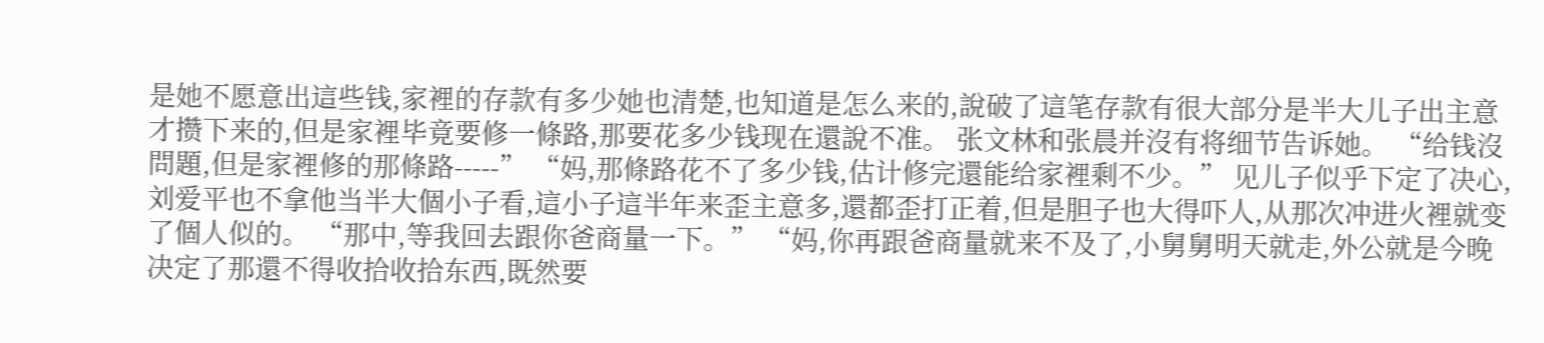是她不愿意出這些钱,家裡的存款有多少她也清楚,也知道是怎么来的,說破了這笔存款有很大部分是半大儿子出主意才攒下来的,但是家裡毕竟要修一條路,那要花多少钱现在還說不准。 张文林和张晨并沒有将细节告诉她。 “给钱沒問題,但是家裡修的那條路-----” “妈,那條路花不了多少钱,估计修完還能给家裡剩不少。” 见儿子似乎下定了决心,刘爱平也不拿他当半大個小子看,這小子這半年来歪主意多,還都歪打正着,但是胆子也大得吓人,从那次冲进火裡就变了個人似的。 “那中,等我回去跟你爸商量一下。” “妈,你再跟爸商量就来不及了,小舅舅明天就走,外公就是今晚决定了那還不得收拾收拾东西,既然要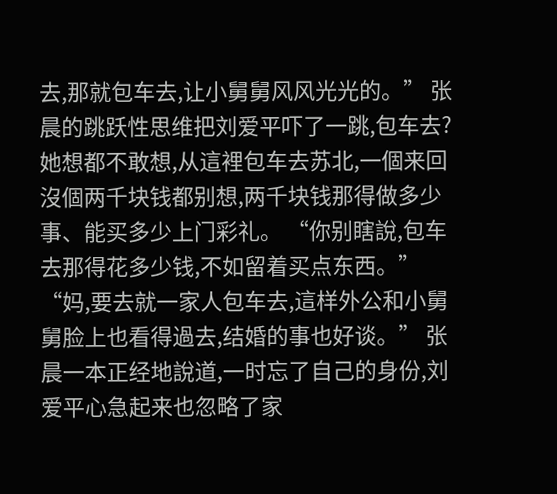去,那就包车去,让小舅舅风风光光的。” 张晨的跳跃性思维把刘爱平吓了一跳,包车去?她想都不敢想,从這裡包车去苏北,一個来回沒個两千块钱都别想,两千块钱那得做多少事、能买多少上门彩礼。 “你别瞎說,包车去那得花多少钱,不如留着买点东西。” “妈,要去就一家人包车去,這样外公和小舅舅脸上也看得過去,结婚的事也好谈。” 张晨一本正经地說道,一时忘了自己的身份,刘爱平心急起来也忽略了家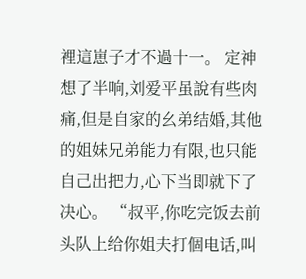裡這崽子才不過十一。 定神想了半响,刘爱平虽說有些肉痛,但是自家的幺弟结婚,其他的姐妹兄弟能力有限,也只能自己出把力,心下当即就下了决心。 “叔平,你吃完饭去前头队上给你姐夫打個电话,叫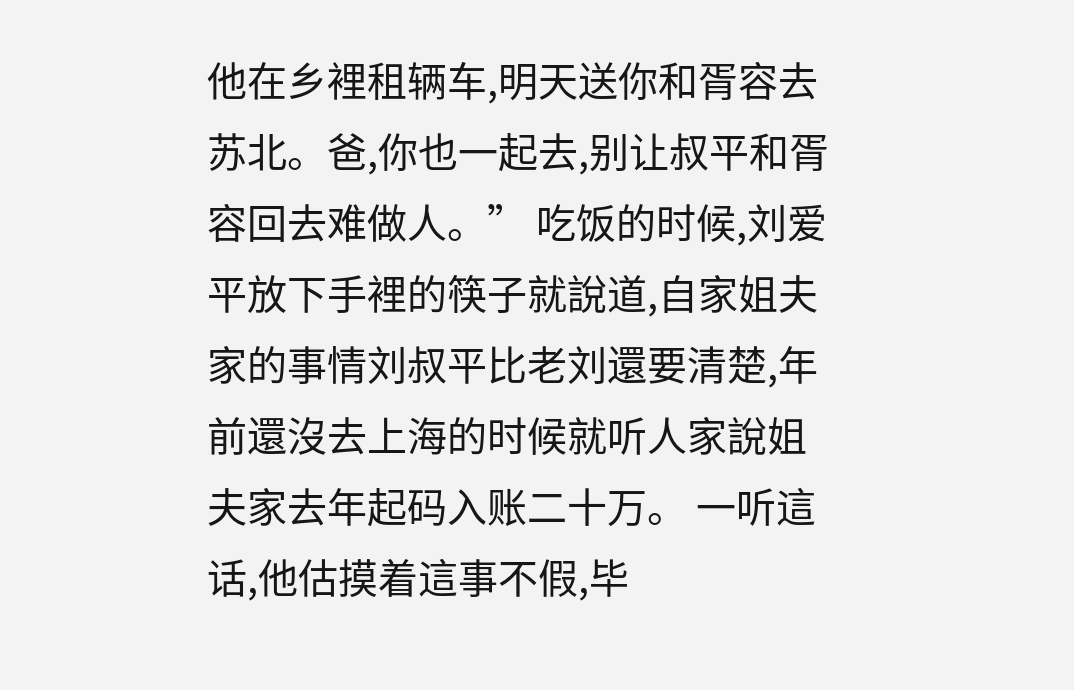他在乡裡租辆车,明天送你和胥容去苏北。爸,你也一起去,别让叔平和胥容回去难做人。” 吃饭的时候,刘爱平放下手裡的筷子就說道,自家姐夫家的事情刘叔平比老刘還要清楚,年前還沒去上海的时候就听人家說姐夫家去年起码入账二十万。 一听這话,他估摸着這事不假,毕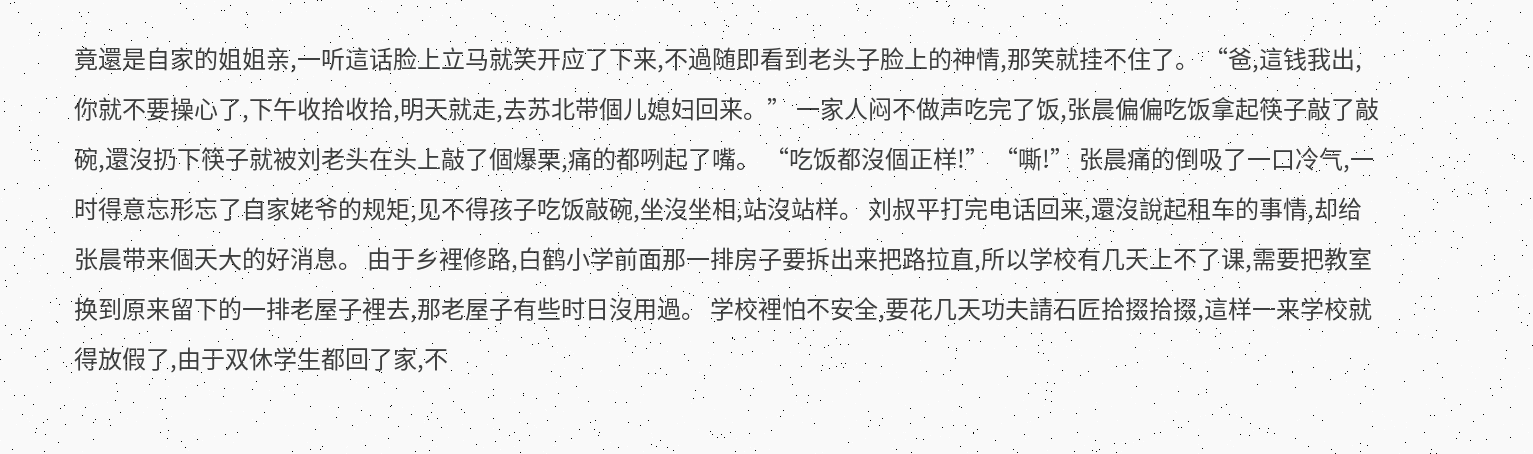竟還是自家的姐姐亲,一听這话脸上立马就笑开应了下来,不過随即看到老头子脸上的神情,那笑就挂不住了。 “爸,這钱我出,你就不要操心了,下午收拾收拾,明天就走,去苏北带個儿媳妇回来。” 一家人闷不做声吃完了饭,张晨偏偏吃饭拿起筷子敲了敲碗,還沒扔下筷子就被刘老头在头上敲了個爆栗,痛的都咧起了嘴。 “吃饭都沒個正样!” “嘶!” 张晨痛的倒吸了一口冷气,一时得意忘形忘了自家姥爷的规矩,见不得孩子吃饭敲碗,坐沒坐相,站沒站样。 刘叔平打完电话回来,還沒說起租车的事情,却给张晨带来個天大的好消息。 由于乡裡修路,白鹤小学前面那一排房子要拆出来把路拉直,所以学校有几天上不了课,需要把教室换到原来留下的一排老屋子裡去,那老屋子有些时日沒用過。 学校裡怕不安全,要花几天功夫請石匠拾掇拾掇,這样一来学校就得放假了,由于双休学生都回了家,不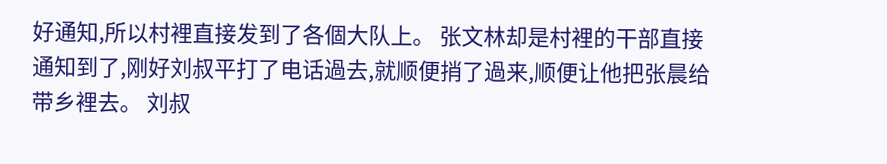好通知,所以村裡直接发到了各個大队上。 张文林却是村裡的干部直接通知到了,刚好刘叔平打了电话過去,就顺便捎了過来,顺便让他把张晨给带乡裡去。 刘叔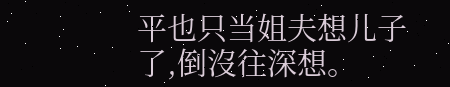平也只当姐夫想儿子了,倒沒往深想。